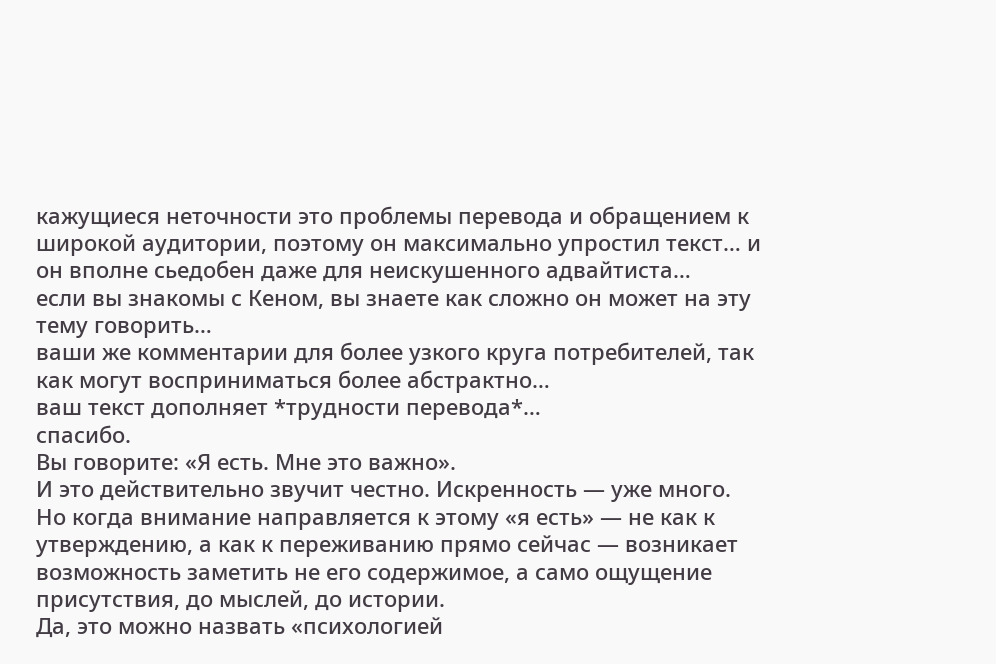кажущиеся неточности это проблемы перевода и обращением к широкой аудитории, поэтому он максимально упростил текст… и он вполне сьедобен даже для неискушенного адвайтиста…
если вы знакомы с Кеном, вы знаете как сложно он может на эту тему говорить…
ваши же комментарии для более узкого круга потребителей, так как могут восприниматься более абстрактно…
ваш текст дополняет *трудности перевода*…
спасибо.
Вы говорите: «Я есть. Мне это важно».
И это действительно звучит честно. Искренность — уже много.
Но когда внимание направляется к этому «я есть» — не как к утверждению, а как к переживанию прямо сейчас — возникает возможность заметить не его содержимое, а само ощущение присутствия, до мыслей, до истории.
Да, это можно назвать «психологией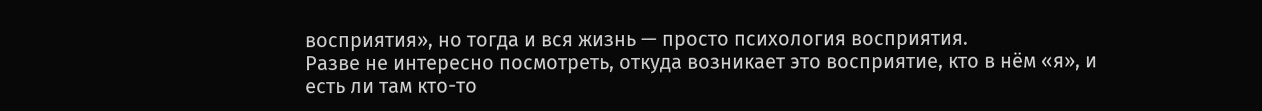восприятия», но тогда и вся жизнь — просто психология восприятия.
Разве не интересно посмотреть, откуда возникает это восприятие, кто в нём «я», и есть ли там кто-то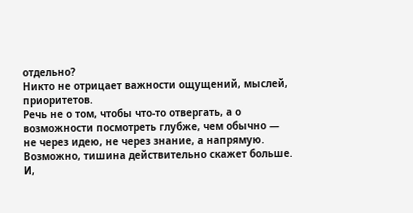отдельно?
Никто не отрицает важности ощущений, мыслей, приоритетов.
Речь не о том, чтобы что-то отвергать, а о возможности посмотреть глубже, чем обычно — не через идею, не через знание, а напрямую.
Возможно, тишина действительно скажет больше.
И,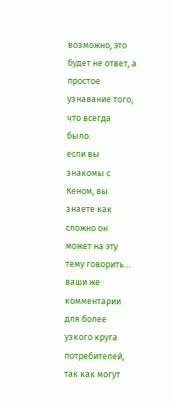возможно, это будет не ответ, а простое узнавание того, что всегда было.
если вы знакомы с Кеном, вы знаете как сложно он может на эту тему говорить…
ваши же комментарии для более узкого круга потребителей, так как могут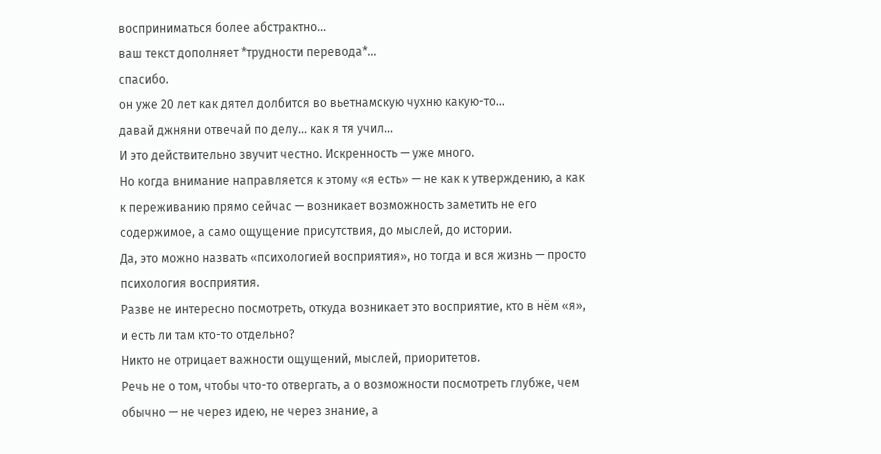восприниматься более абстрактно…
ваш текст дополняет *трудности перевода*…
спасибо.
он уже 20 лет как дятел долбится во вьетнамскую чухню какую-то…
давай джняни отвечай по делу… как я тя учил…
И это действительно звучит честно. Искренность — уже много.
Но когда внимание направляется к этому «я есть» — не как к утверждению, а как к переживанию прямо сейчас — возникает возможность заметить не его содержимое, а само ощущение присутствия, до мыслей, до истории.
Да, это можно назвать «психологией восприятия», но тогда и вся жизнь — просто психология восприятия.
Разве не интересно посмотреть, откуда возникает это восприятие, кто в нём «я», и есть ли там кто-то отдельно?
Никто не отрицает важности ощущений, мыслей, приоритетов.
Речь не о том, чтобы что-то отвергать, а о возможности посмотреть глубже, чем обычно — не через идею, не через знание, а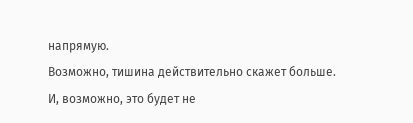напрямую.
Возможно, тишина действительно скажет больше.
И, возможно, это будет не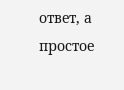ответ, а простое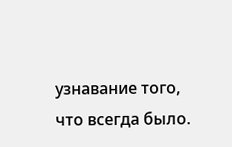узнавание того, что всегда было.